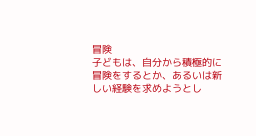冒険
子どもは、自分から積極的に冒険をするとか、あるいは新しい経験を求めようとし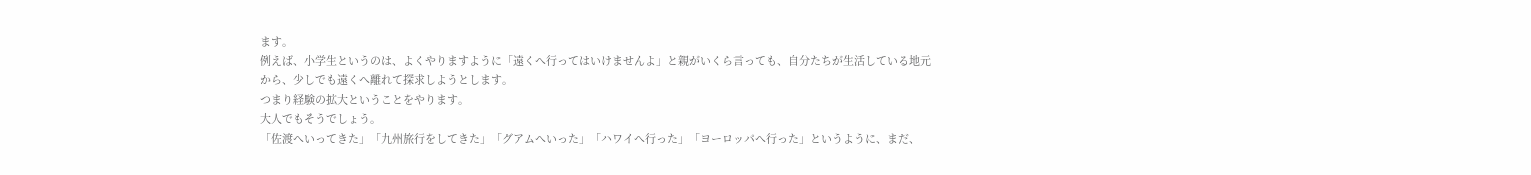ます。
例えば、小学生というのは、よくやりますように「遠くへ行ってはいけませんよ」と親がいくら言っても、自分たちが生活している地元から、少しでも遠くへ離れて探求しようとします。
つまり経験の拡大ということをやります。
大人でもそうでしょう。
「佐渡へいってきた」「九州旅行をしてきた」「グアムへいった」「ハワイへ行った」「ヨーロッパへ行った」というように、まだ、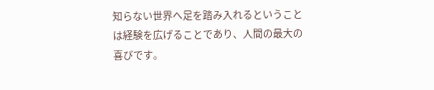知らない世界へ足を踏み入れるということは経験を広げることであり、人間の最大の喜びです。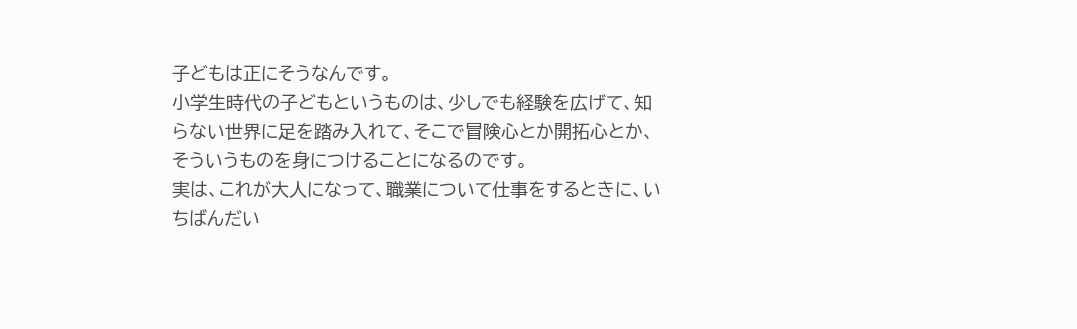子どもは正にそうなんです。
小学生時代の子どもというものは、少しでも経験を広げて、知らない世界に足を踏み入れて、そこで冒険心とか開拓心とか、そういうものを身につけることになるのです。
実は、これが大人になって、職業について仕事をするときに、いちばんだい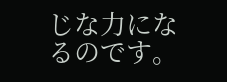じな力になるのです。